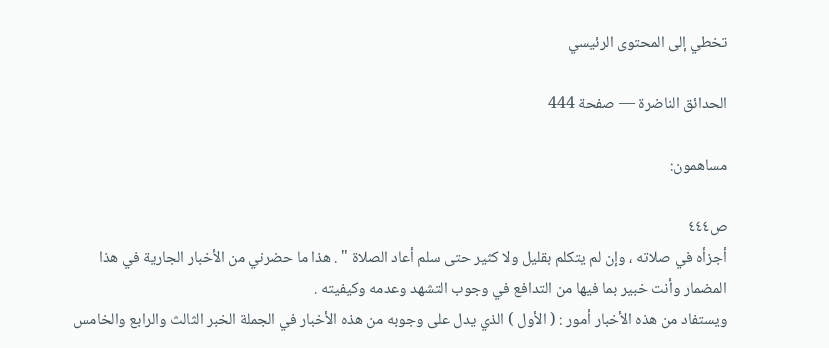تخطي إلى المحتوى الرئيسي

الحدائق الناضرة — صفحة 444

مساهمون:

ص٤٤٤
أجزأه في صلاته ، وإن لم يتكلم بقليل ولا كثير حتى سلم أعاد الصلاة " . هذا ما حضرني من الأخبار الجارية في هذا المضمار وأنت خبير بما فيها من التدافع في وجوب التشهد وعدمه وكيفيته .
ويستفاد من هذه الأخبار أمور : ( الأول ) الذي يدل على وجوبه من هذه الأخبار في الجملة الخبر الثالث والرابع والخامس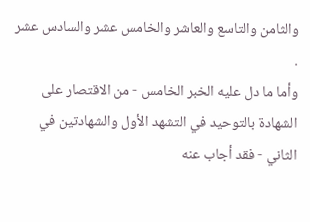والثامن والتاسع والعاشر والخامس عشر والسادس عشر .
وأما ما دل عليه الخبر الخامس - من الاقتصار على الشهادة بالتوحيد في التشهد الأول والشهادتين في الثاني - فقد أجاب عنه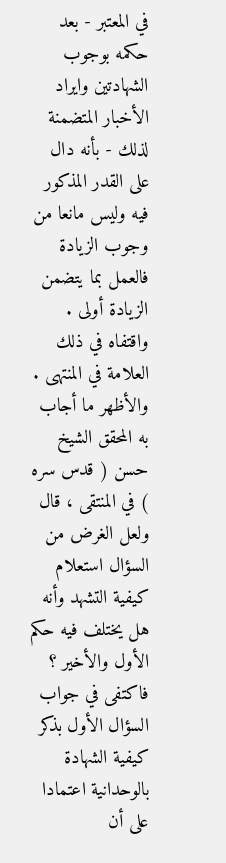في المعتبر - بعد حكمه بوجوب الشهادتين وايراد الأخبار المتضمنة لذلك - بأنه دال على القدر المذكور فيه وليس مانعا من وجوب الزيادة فالعمل بما يتضمن الزيادة أولى . واقتفاه في ذلك العلامة في المنتهى . والأظهر ما أجاب به المحقق الشيخ حسن ( قدس سره ) في المنتقى ، قال ولعل الغرض من السؤال استعلام كيفية التشهد وأنه هل يختلف فيه حكم الأول والأخير ؟ فاكتفى في جواب السؤال الأول بذكر كيفية الشهادة بالوحدانية اعتمادا على أن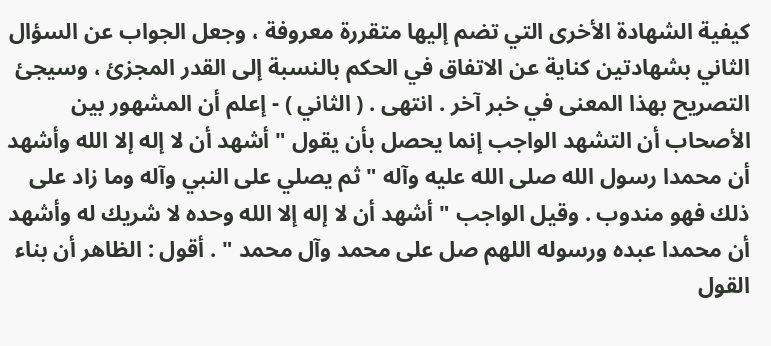كيفية الشهادة الأخرى التي تضم إليها متقررة معروفة ، وجعل الجواب عن السؤال الثاني بشهادتين كناية عن الاتفاق في الحكم بالنسبة إلى القدر المجزئ ، وسيجئ التصريح بهذا المعنى في خبر آخر . انتهى . ( الثاني ) - إعلم أن المشهور بين الأصحاب أن التشهد الواجب إنما يحصل بأن يقول " أشهد أن لا إله إلا الله وأشهد أن محمدا رسول الله صلى الله عليه وآله " ثم يصلي على النبي وآله وما زاد على ذلك فهو مندوب . وقيل الواجب " أشهد أن لا إله إلا الله وحده لا شريك له وأشهد أن محمدا عبده ورسوله اللهم صل على محمد وآل محمد " . أقول : الظاهر أن بناء القول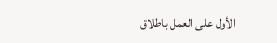الأول على العمل باطلاق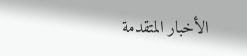الأخبار المتقدمة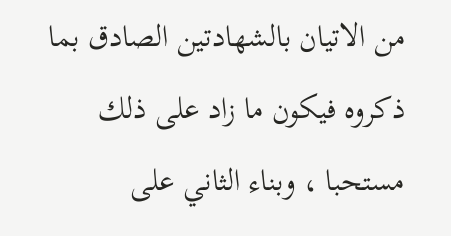من الاتيان بالشهادتين الصادق بما ذكروه فيكون ما زاد على ذلك مستحبا ، وبناء الثاني على